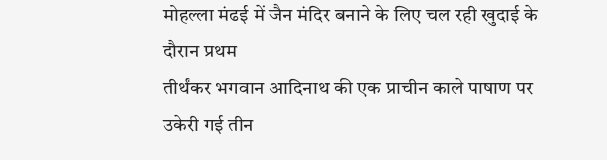मोहल्ला मंढई में जैन मंदिर बनाने के लिए चल रही खुदाई के दौरान प्रथम
तीर्थंकर भगवान आदिनाथ की एक प्राचीन काले पाषाण पर उकेरी गई तीन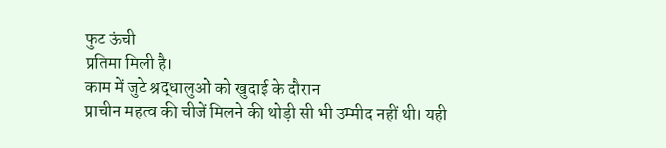फुट ऊंची
प्रतिमा मिली है।
काम में जुटे श्रद्धालुओं को खुदाई के दौरान
प्राचीन महत्व की चीजें मिलने की थोड़ी सी भी उम्मीद नहीं थी। यही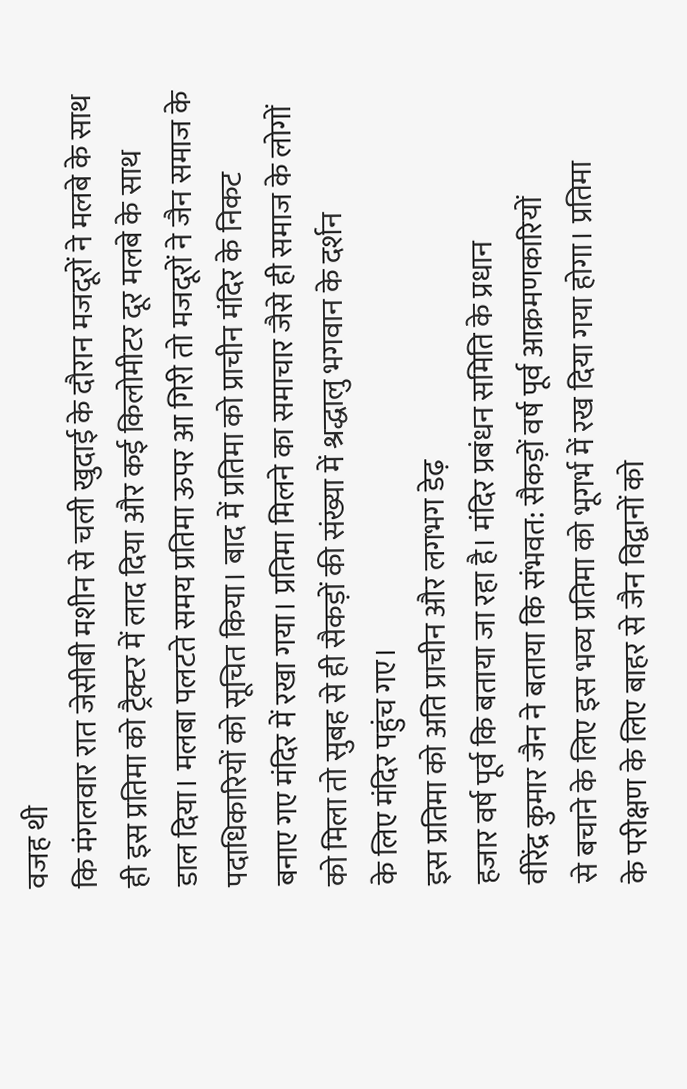वजह थी
कि मंगलवार रात जेसीबी मशीन से चली खुदाई के दौरान मजदूरों ने मलबे के साथ
ही इस प्रतिमा को ट्रैक्टर में लाद दिया और कई किलोमीटर दूर मलबे के साथ
डाल दिया। मलबा पलटते समय प्रतिमा ऊपर आ गिरी तो मजदूरों ने जैन समाज के
पदाधिकारियों को सूचित किया। बाद में प्रतिमा को प्राचीन मंदिर के निकट
बनाए गए मंदिर में रखा गया। प्रतिमा मिलने का समाचार जैसे ही समाज के लोगों
को मिला तो सुबह से ही सैकड़ों की संख्या में श्रद्धालु भगवान के दर्शन
के लिए मंदिर पहुंच गए।
इस प्रतिमा को अति प्राचीन और लगभग डेढ़
हजार वर्ष पूर्व कि बताया जा रहा है। मंदिर प्रबंधन समिति के प्रधान
वीरेंद्र कुमार जैन ने बताया कि संभवत: सैकड़ों वर्ष पूर्व आक्रमणकारियों
से बचाने के लिए इस भव्य प्रतिमा को भूगर्भ में रख दिया गया होगा। प्रतिमा
के परीक्षण के लिए बाहर से जैन विद्वानों को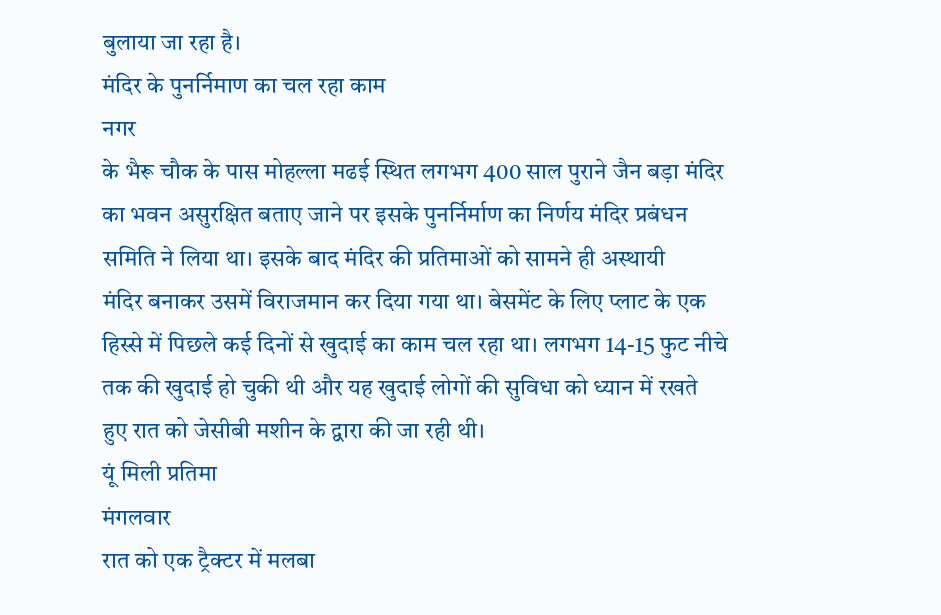बुलाया जा रहा है।
मंदिर के पुनर्निमाण का चल रहा काम
नगर
के भैरू चौक के पास मोहल्ला मढई स्थित लगभग 400 साल पुराने जैन बड़ा मंदिर
का भवन असुरक्षित बताए जाने पर इसके पुनर्निर्माण का निर्णय मंदिर प्रबंधन
समिति ने लिया था। इसके बाद मंदिर की प्रतिमाओं को सामने ही अस्थायी
मंदिर बनाकर उसमें विराजमान कर दिया गया था। बेसमेंट के लिए प्लाट के एक
हिस्से में पिछले कई दिनों से खुदाई का काम चल रहा था। लगभग 14-15 फुट नीचे
तक की खुदाई हो चुकी थी और यह खुदाई लोगों की सुविधा को ध्यान में रखते
हुए रात को जेसीबी मशीन के द्वारा की जा रही थी।
यूं मिली प्रतिमा
मंगलवार
रात को एक ट्रैक्टर में मलबा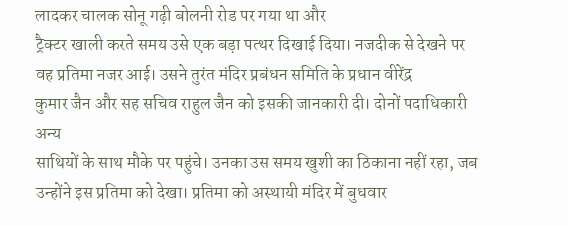लादकर चालक सोनू गढ़ी बोलनी रोड पर गया था और
ट्रैक्टर खाली करते समय उसे एक बड़ा पत्थर दिखाई दिया। नजदीक से देखने पर
वह प्रतिमा नजर आई। उसने तुरंत मंदिर प्रबंधन समिति के प्रधान वीरेंद्र
कुमार जैन और सह सचिव राहुल जैन को इसकी जानकारी दी। दोनों पदाधिकारी अन्य
साथियों के साथ मौके पर पहुंचे। उनका उस समय खुशी का ठिकाना नहीं रहा, जब
उन्होंने इस प्रतिमा को देखा। प्रतिमा को अस्थायी मंदिर में बुधवार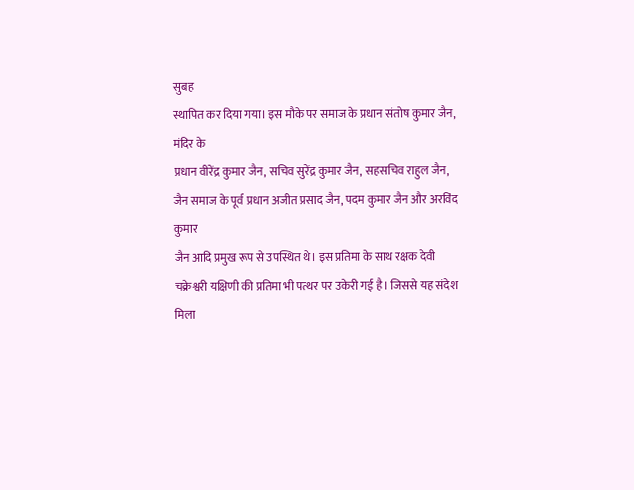सुबह
स्थापित कर दिया गया। इस मौके पर समाज के प्रधान संतोष कुमार जैन, मंदिर के
प्रधान वीरेंद्र कुमार जैन, सचिव सुरेंद्र कुमार जैन, सहसचिव राहुल जैन,
जैन समाज के पूर्व प्रधान अजीत प्रसाद जैन, पदम कुमार जैन और अरविंद कुमार
जैन आदि प्रमुख रूप से उपस्थित थे। इस प्रतिमा के साथ रक्षक देवी
चक्रेश्वरी यक्षिणी की प्रतिमा भी पत्थर पर उकेरी गई है। जिससे यह संदेश
मिला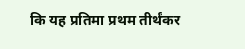कि यह प्रतिमा प्रथम तीर्थंकर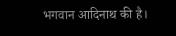भगवान आदिनाथ की है।